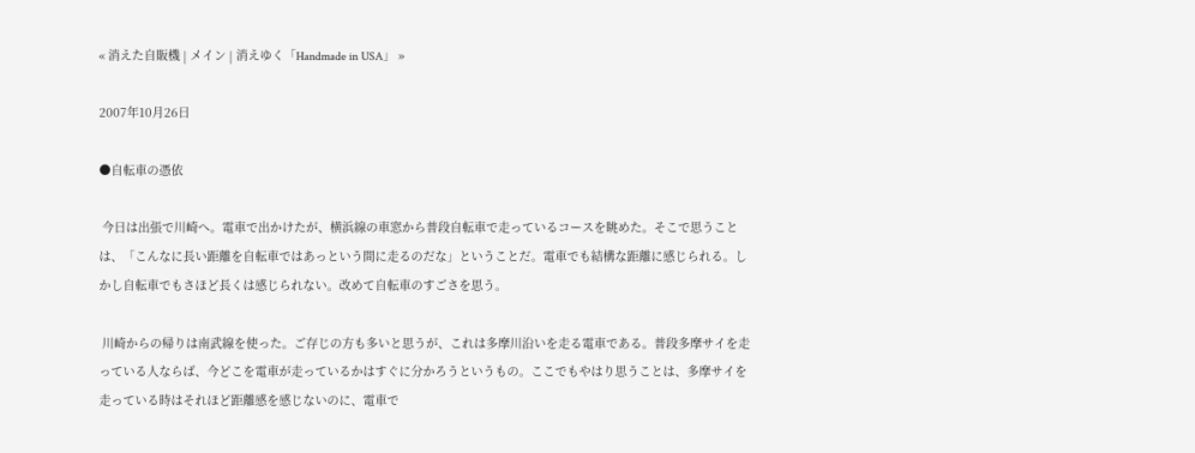« 消えた自販機 | メイン | 消えゆく「Handmade in USA」 »

2007年10月26日

●自転車の憑依

 今日は出張で川崎へ。電車で出かけたが、横浜線の車窓から普段自転車で走っているコースを眺めた。そこで思うことは、「こんなに長い距離を自転車ではあっという間に走るのだな」ということだ。電車でも結構な距離に感じられる。しかし自転車でもさほど長くは感じられない。改めて自転車のすごさを思う。

 川崎からの帰りは南武線を使った。ご存じの方も多いと思うが、これは多摩川沿いを走る電車である。普段多摩サイを走っている人ならば、今どこを電車が走っているかはすぐに分かろうというもの。ここでもやはり思うことは、多摩サイを走っている時はそれほど距離感を感じないのに、電車で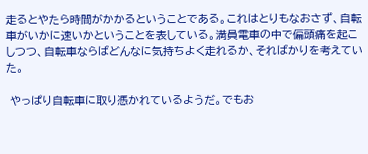走るとやたら時間がかかるということである。これはとりもなおさず、自転車がいかに速いかということを表している。満員電車の中で偏頭痛を起こしつつ、自転車ならばどんなに気持ちよく走れるか、そればかりを考えていた。

 やっぱり自転車に取り憑かれているようだ。でもお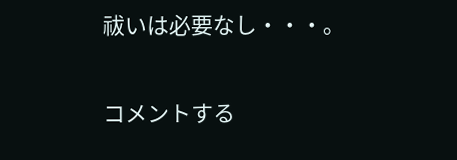祓いは必要なし・・・。

コメントする